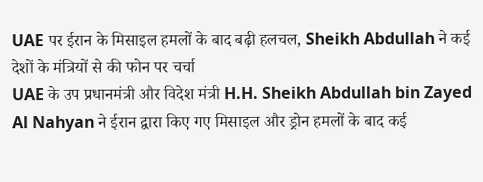UAE पर ईरान के मिसाइल हमलों के बाद बढ़ी हलचल, Sheikh Abdullah ने कई देशों के मंत्रियों से की फोन पर चर्चा
UAE के उप प्रधानमंत्री और विदेश मंत्री H.H. Sheikh Abdullah bin Zayed Al Nahyan ने ईरान द्वारा किए गए मिसाइल और ड्रोन हमलों के बाद कई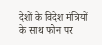देशों के विदेश मंत्रियों के साथ फोन पर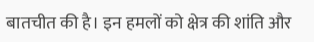बातचीत की है। इन हमलों को क्षेत्र की शांति और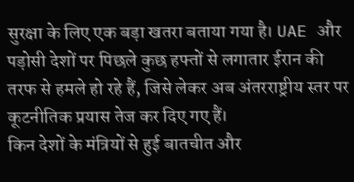सुरक्षा के लिए एक बड़ा खतरा बताया गया है। UAE और पड़ोसी देशों पर पिछले कुछ हफ्तों से लगातार ईरान की तरफ से हमले हो रहे हैं, जिसे लेकर अब अंतरराष्ट्रीय स्तर पर कूटनीतिक प्रयास तेज कर दिए गए हैं।
किन देशों के मंत्रियों से हुई बातचीत और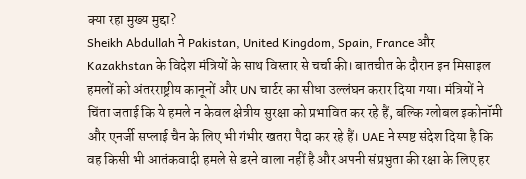क्या रहा मुख्य मुद्दा?
Sheikh Abdullah ने Pakistan, United Kingdom, Spain, France और Kazakhstan के विदेश मंत्रियों के साथ विस्तार से चर्चा की। बातचीत के दौरान इन मिसाइल हमलों को अंतरराष्ट्रीय कानूनों और UN चार्टर का सीधा उल्लंघन करार दिया गया। मंत्रियों ने चिंता जताई कि ये हमले न केवल क्षेत्रीय सुरक्षा को प्रभावित कर रहे हैं, बल्कि ग्लोबल इकोनॉमी और एनर्जी सप्लाई चैन के लिए भी गंभीर खतरा पैदा कर रहे हैं। UAE ने स्पष्ट संदेश दिया है कि वह किसी भी आतंकवादी हमले से डरने वाला नहीं है और अपनी संप्रभुता की रक्षा के लिए हर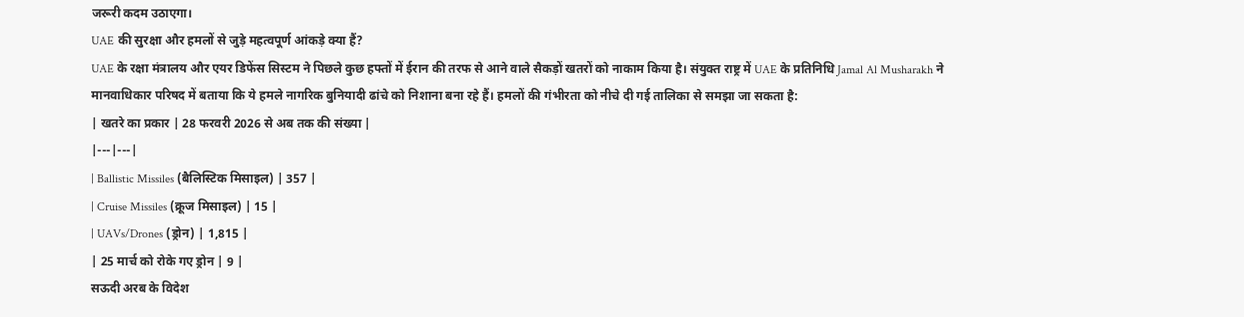जरूरी कदम उठाएगा।
UAE की सुरक्षा और हमलों से जुड़े महत्वपूर्ण आंकड़े क्या हैं?
UAE के रक्षा मंत्रालय और एयर डिफेंस सिस्टम ने पिछले कुछ हफ्तों में ईरान की तरफ से आने वाले सैकड़ों खतरों को नाकाम किया है। संयुक्त राष्ट्र में UAE के प्रतिनिधि Jamal Al Musharakh ने मानवाधिकार परिषद में बताया कि ये हमले नागरिक बुनियादी ढांचे को निशाना बना रहे हैं। हमलों की गंभीरता को नीचे दी गई तालिका से समझा जा सकता है:
| खतरे का प्रकार | 28 फरवरी 2026 से अब तक की संख्या |
|---|---|
| Ballistic Missiles (बैलिस्टिक मिसाइल) | 357 |
| Cruise Missiles (क्रूज मिसाइल) | 15 |
| UAVs/Drones (ड्रोन) | 1,815 |
| 25 मार्च को रोके गए ड्रोन | 9 |
सऊदी अरब के विदेश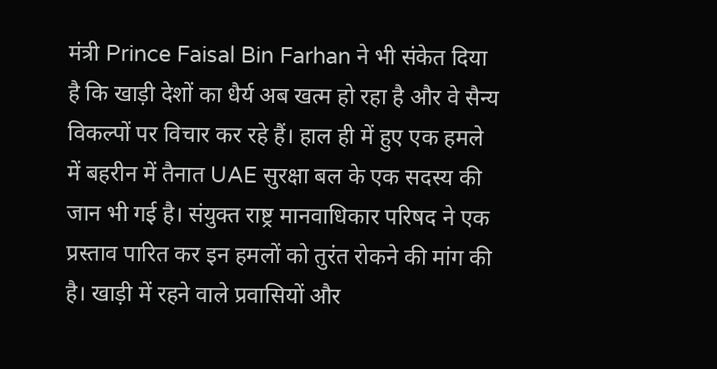मंत्री Prince Faisal Bin Farhan ने भी संकेत दिया है कि खाड़ी देशों का धैर्य अब खत्म हो रहा है और वे सैन्य विकल्पों पर विचार कर रहे हैं। हाल ही में हुए एक हमले में बहरीन में तैनात UAE सुरक्षा बल के एक सदस्य की जान भी गई है। संयुक्त राष्ट्र मानवाधिकार परिषद ने एक प्रस्ताव पारित कर इन हमलों को तुरंत रोकने की मांग की है। खाड़ी में रहने वाले प्रवासियों और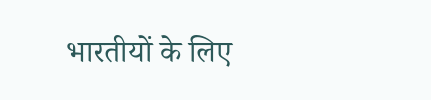भारतीयों के लिए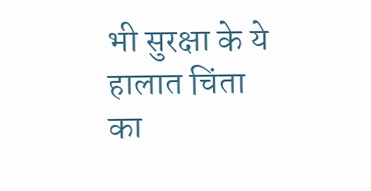भी सुरक्षा के ये हालात चिंता का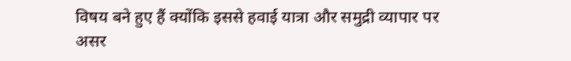विषय बने हुए हैं क्योंकि इससे हवाई यात्रा और समुद्री व्यापार पर असर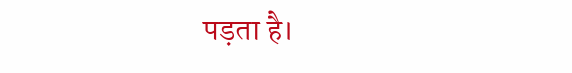पड़ता है।